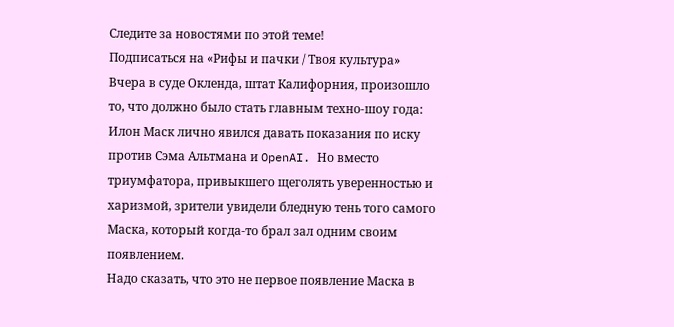Следите за новостями по этой теме!
Подписаться на «Рифы и пачки / Твоя культура»
Вчера в суде Окленда, штат Калифорния, произошло то, что должно было стать главным техно-шоу года: Илон Маск лично явился давать показания по иску против Сэма Альтмана и OpenAI. Но вместо триумфатора, привыкшего щеголять уверенностью и харизмой, зрители увидели бледную тень того самого Маска, который когда-то брал зал одним своим появлением.
Надо сказать, что это не первое появление Маска в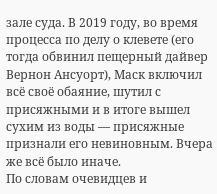зале суда. В 2019 году, во время процесса по делу о клевете (его тогда обвинил пещерный дайвер Вернон Ансуорт), Маск включил всё своё обаяние, шутил с присяжными и в итоге вышел сухим из воды — присяжные признали его невиновным. Вчера же всё было иначе.
По словам очевидцев и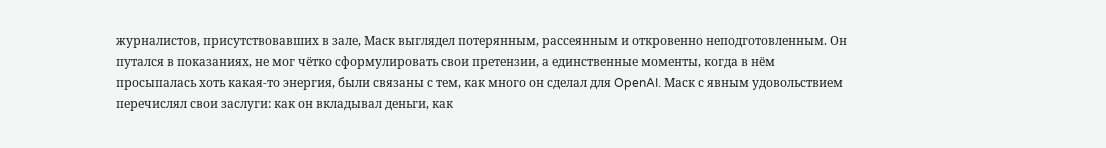журналистов, присутствовавших в зале, Маск выглядел потерянным, рассеянным и откровенно неподготовленным. Он путался в показаниях, не мог чётко сформулировать свои претензии, а единственные моменты, когда в нём просыпалась хоть какая-то энергия, были связаны с тем, как много он сделал для OpenAI. Маск с явным удовольствием перечислял свои заслуги: как он вкладывал деньги, как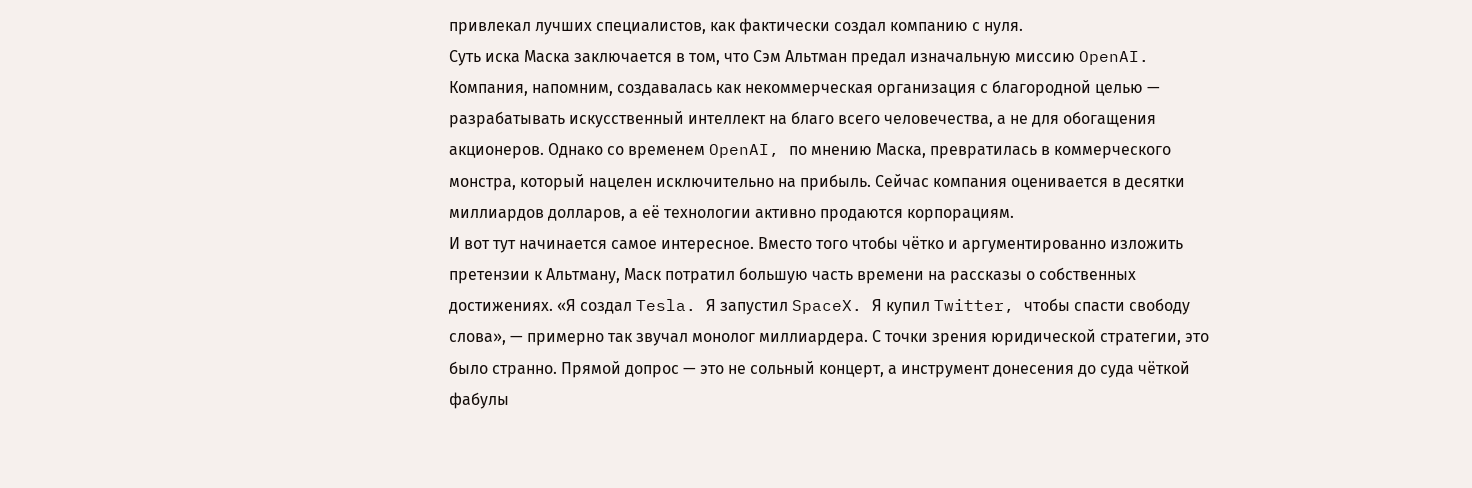привлекал лучших специалистов, как фактически создал компанию с нуля.
Суть иска Маска заключается в том, что Сэм Альтман предал изначальную миссию OpenAI. Компания, напомним, создавалась как некоммерческая организация с благородной целью — разрабатывать искусственный интеллект на благо всего человечества, а не для обогащения акционеров. Однако со временем OpenAI, по мнению Маска, превратилась в коммерческого монстра, который нацелен исключительно на прибыль. Сейчас компания оценивается в десятки миллиардов долларов, а её технологии активно продаются корпорациям.
И вот тут начинается самое интересное. Вместо того чтобы чётко и аргументированно изложить претензии к Альтману, Маск потратил большую часть времени на рассказы о собственных достижениях. «Я создал Tesla. Я запустил SpaceX. Я купил Twitter, чтобы спасти свободу слова», — примерно так звучал монолог миллиардера. С точки зрения юридической стратегии, это было странно. Прямой допрос — это не сольный концерт, а инструмент донесения до суда чёткой фабулы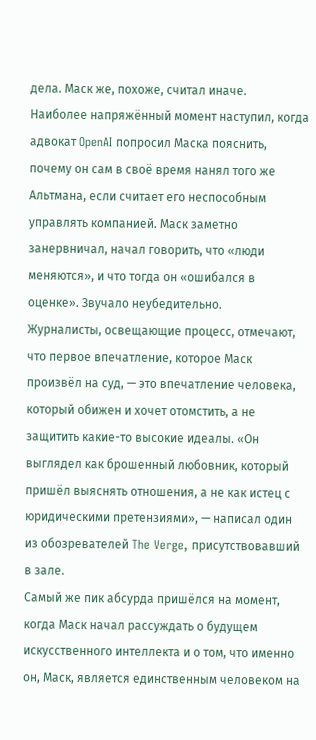дела. Маск же, похоже, считал иначе.
Наиболее напряжённый момент наступил, когда адвокат OpenAI попросил Маска пояснить, почему он сам в своё время нанял того же Альтмана, если считает его неспособным управлять компанией. Маск заметно занервничал, начал говорить, что «люди меняются», и что тогда он «ошибался в оценке». Звучало неубедительно.
Журналисты, освещающие процесс, отмечают, что первое впечатление, которое Маск произвёл на суд, — это впечатление человека, который обижен и хочет отомстить, а не защитить какие-то высокие идеалы. «Он выглядел как брошенный любовник, который пришёл выяснять отношения, а не как истец с юридическими претензиями», — написал один из обозревателей The Verge, присутствовавший в зале.
Самый же пик абсурда пришёлся на момент, когда Маск начал рассуждать о будущем искусственного интеллекта и о том, что именно он, Маск, является единственным человеком на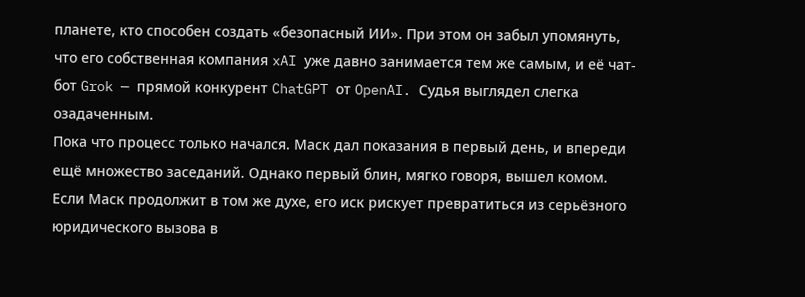планете, кто способен создать «безопасный ИИ». При этом он забыл упомянуть, что его собственная компания xAI уже давно занимается тем же самым, и её чат-бот Grok — прямой конкурент ChatGPT от OpenAI. Судья выглядел слегка озадаченным.
Пока что процесс только начался. Маск дал показания в первый день, и впереди ещё множество заседаний. Однако первый блин, мягко говоря, вышел комом. Если Маск продолжит в том же духе, его иск рискует превратиться из серьёзного юридического вызова в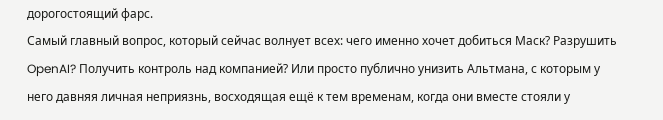дорогостоящий фарс.
Самый главный вопрос, который сейчас волнует всех: чего именно хочет добиться Маск? Разрушить OpenAI? Получить контроль над компанией? Или просто публично унизить Альтмана, с которым у него давняя личная неприязнь, восходящая ещё к тем временам, когда они вместе стояли у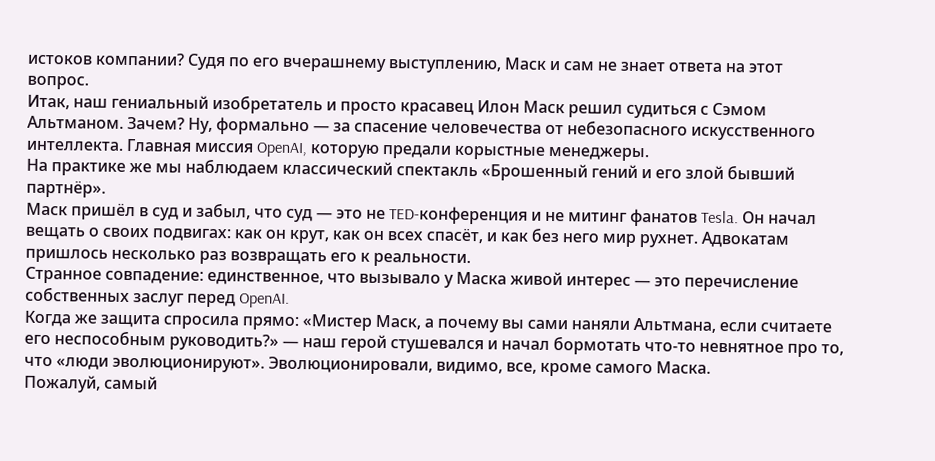истоков компании? Судя по его вчерашнему выступлению, Маск и сам не знает ответа на этот вопрос.
Итак, наш гениальный изобретатель и просто красавец Илон Маск решил судиться с Сэмом Альтманом. Зачем? Ну, формально — за спасение человечества от небезопасного искусственного интеллекта. Главная миссия OpenAI, которую предали корыстные менеджеры.
На практике же мы наблюдаем классический спектакль «Брошенный гений и его злой бывший партнёр».
Маск пришёл в суд и забыл, что суд — это не TED-конференция и не митинг фанатов Tesla. Он начал вещать о своих подвигах: как он крут, как он всех спасёт, и как без него мир рухнет. Адвокатам пришлось несколько раз возвращать его к реальности.
Странное совпадение: единственное, что вызывало у Маска живой интерес — это перечисление собственных заслуг перед OpenAI.
Когда же защита спросила прямо: «Мистер Маск, а почему вы сами наняли Альтмана, если считаете его неспособным руководить?» — наш герой стушевался и начал бормотать что-то невнятное про то, что «люди эволюционируют». Эволюционировали, видимо, все, кроме самого Маска.
Пожалуй, самый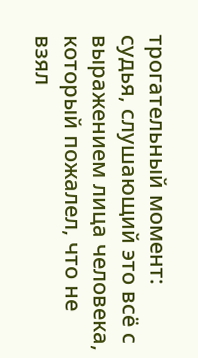трогательный момент: судья, слушающий это всё с выражением лица человека, который пожалел, что не взял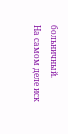больничный.
На самом деле иск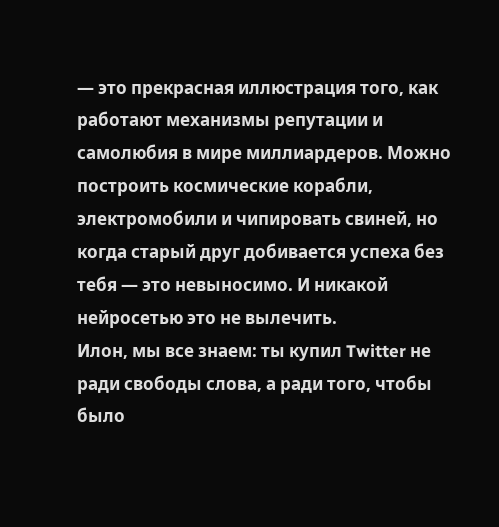— это прекрасная иллюстрация того, как работают механизмы репутации и самолюбия в мире миллиардеров. Можно построить космические корабли, электромобили и чипировать свиней, но когда старый друг добивается успеха без тебя — это невыносимо. И никакой нейросетью это не вылечить.
Илон, мы все знаем: ты купил Twitter не ради свободы слова, а ради того, чтобы было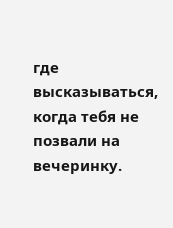где высказываться, когда тебя не позвали на вечеринку.